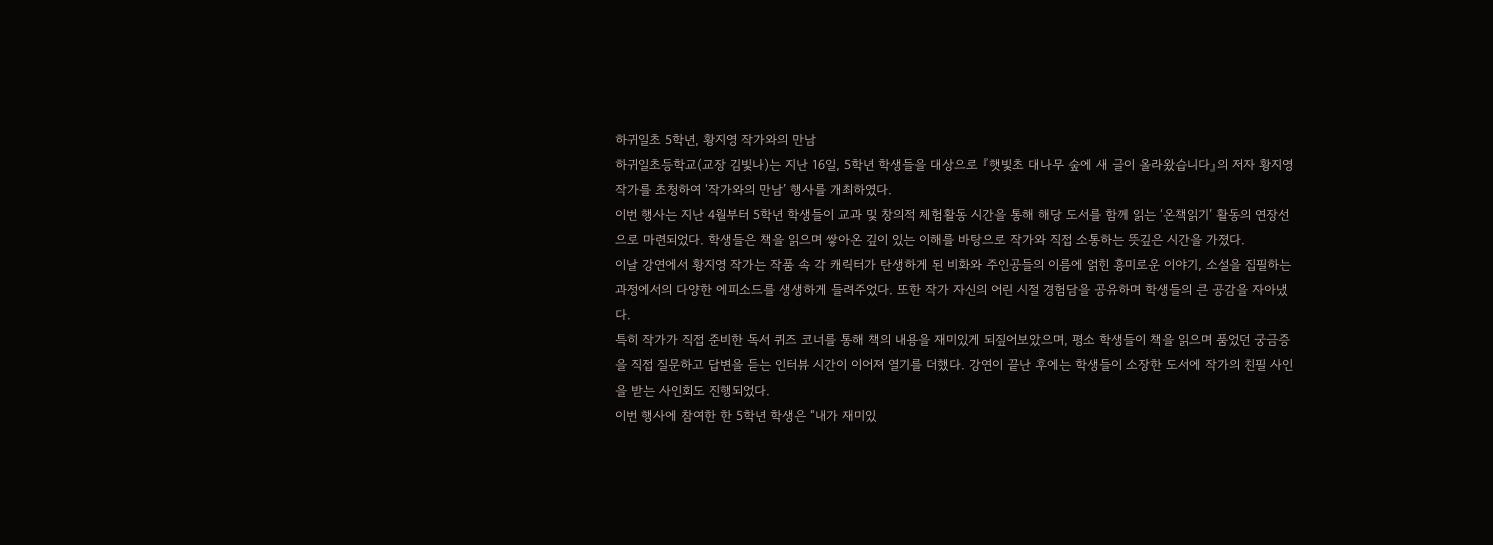하귀일초 5학년, 황지영 작가와의 만남
하귀일초등학교(교장 김빛나)는 지난 16일, 5학년 학생들을 대상으로 『햇빛초 대나무 숲에 새 글이 올라왔습니다』의 저자 황지영 작가를 초청하여 ‘작가와의 만남’ 행사를 개최하였다.
이번 행사는 지난 4월부터 5학년 학생들이 교과 및 창의적 체험활동 시간을 통해 해당 도서를 함께 읽는 ‘온책읽기’ 활동의 연장선으로 마련되었다. 학생들은 책을 읽으며 쌓아온 깊이 있는 이해를 바탕으로 작가와 직접 소통하는 뜻깊은 시간을 가졌다.
이날 강연에서 황지영 작가는 작품 속 각 캐릭터가 탄생하게 된 비화와 주인공들의 이름에 얽힌 흥미로운 이야기, 소설을 집필하는 과정에서의 다양한 에피소드를 생생하게 들려주었다. 또한 작가 자신의 어린 시절 경험담을 공유하며 학생들의 큰 공감을 자아냈다.
특히 작가가 직접 준비한 독서 퀴즈 코너를 통해 책의 내용을 재미있게 되짚어보았으며, 평소 학생들이 책을 읽으며 품었던 궁금증을 직접 질문하고 답변을 듣는 인터뷰 시간이 이어져 열기를 더했다. 강연이 끝난 후에는 학생들이 소장한 도서에 작가의 친필 사인을 받는 사인회도 진행되었다.
이번 행사에 참여한 한 5학년 학생은 “내가 재미있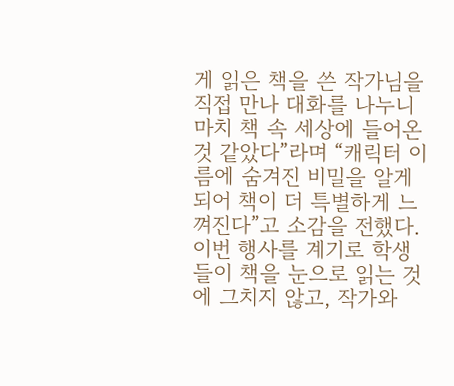게 읽은 책을 쓴 작가님을 직접 만나 대화를 나누니 마치 책 속 세상에 들어온 것 같았다”라며 “캐릭터 이름에 숨겨진 비밀을 알게 되어 책이 더 특별하게 느껴진다”고 소감을 전했다.
이번 행사를 계기로 학생들이 책을 눈으로 읽는 것에 그치지 않고, 작가와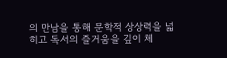의 만남을 통해 문학적 상상력을 넓히고 독서의 즐거움을 깊이 체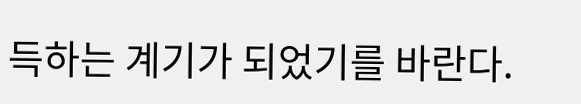득하는 계기가 되었기를 바란다.